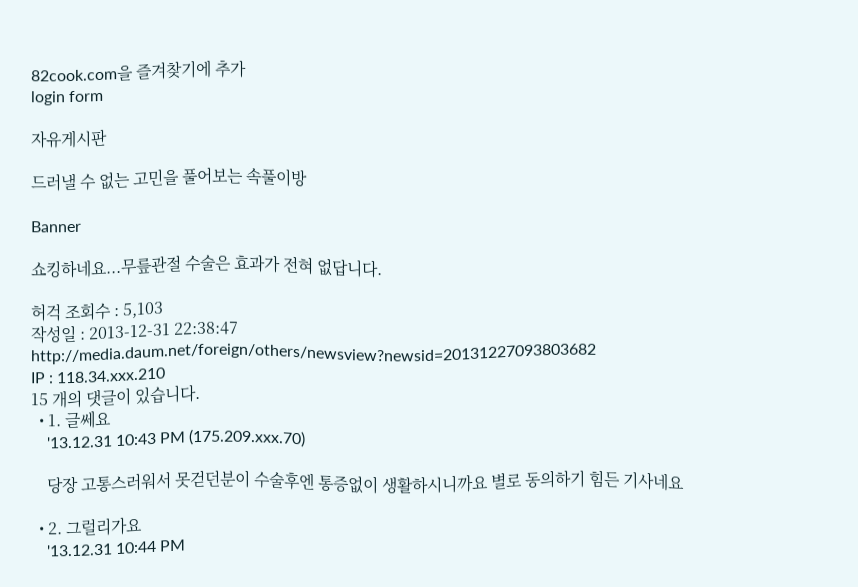82cook.com을 즐겨찾기에 추가
login form

자유게시판

드러낼 수 없는 고민을 풀어보는 속풀이방

Banner

쇼킹하네요...무릎관절 수술은 효과가 전혀 없답니다.

허걱 조회수 : 5,103
작성일 : 2013-12-31 22:38:47
http://media.daum.net/foreign/others/newsview?newsid=20131227093803682
IP : 118.34.xxx.210
15 개의 댓글이 있습니다.
  • 1. 글쎄요
    '13.12.31 10:43 PM (175.209.xxx.70)

    당장 고통스러워서 못걷던분이 수술후엔 통증없이 생활하시니까요 별로 동의하기 힘든 기사네요

  • 2. 그럴리가요
    '13.12.31 10:44 PM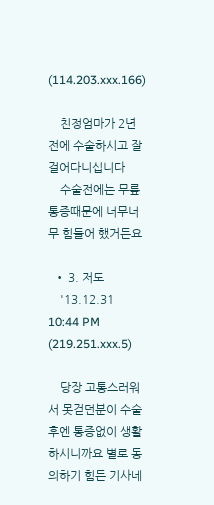(114.203.xxx.166)

    친정엄마가 2년전에 수술하시고 잘 걸어다니십니다
    수술전에는 무릎통증때문에 너무너무 힘들어 했거든요

  • 3. 저도
    '13.12.31 10:44 PM (219.251.xxx.5)

    당장 고통스러워서 못걷던분이 수술후엔 통증없이 생활하시니까요 별로 동의하기 힘든 기사네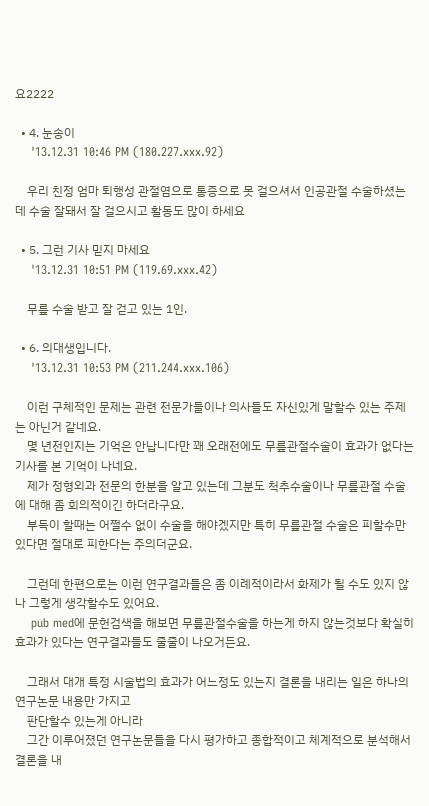요2222

  • 4. 눈송이
    '13.12.31 10:46 PM (180.227.xxx.92)

    우리 친정 엄마 퇴행성 관절염으로 통증으로 못 걸으셔서 인공관절 수술하셨는데 수술 잘돼서 잘 걸으시고 활동도 많이 하세요

  • 5. 그런 기사 믿지 마세요
    '13.12.31 10:51 PM (119.69.xxx.42)

    무릎 수술 받고 잘 걷고 있는 1인.

  • 6. 의대생입니다.
    '13.12.31 10:53 PM (211.244.xxx.106)

    이런 구체적인 문제는 관련 전문가들이나 의사들도 자신있게 말할수 있는 주제는 아닌거 같네요.
    몇 년전인지는 기억은 안납니다만 꽤 오래전에도 무릎관절수술이 효과가 없다는 기사를 본 기억이 나네요.
    제가 정형외과 전문의 한분을 알고 있는데 그분도 척추수술이나 무릎관절 수술에 대해 좀 회의적이긴 하더라구요.
    부득이 할때는 어쩔수 없이 수술을 해야겠지만 특히 무릎관절 수술은 피할수만 있다면 절대로 피한다는 주의더군요.

    그런데 한편으로는 이런 연구결과들은 좀 이례적이라서 화제가 될 수도 있지 않나 그렇게 생각할수도 있어요.
    pub med에 문헌검색을 해보면 무릎관절수술을 하는게 하지 않는것보다 확실히 효과가 있다는 연구결과들도 줄줄이 나오거든요.

    그래서 대개 특정 시술법의 효과가 어느정도 있는지 결론을 내리는 일은 하나의 연구논문 내용만 가지고
    판단할수 있는게 아니라
    그간 이루어졌던 연구논문들을 다시 평가하고 종합적이고 체계적으로 분석해서 결론을 내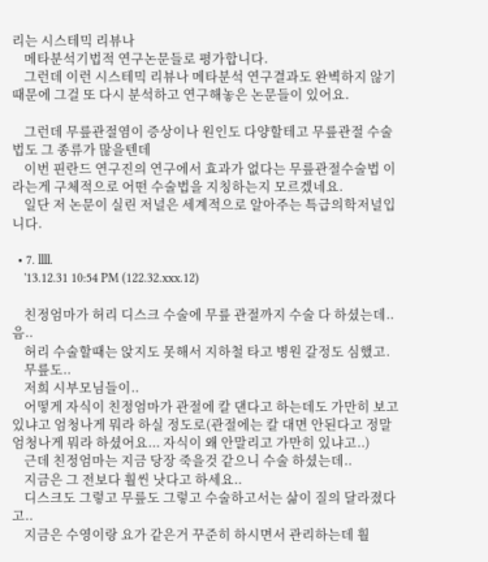리는 시스테믹 리뷰나
    메타분석기법적 연구논문들로 평가합니다.
    그런데 이런 시스테믹 리뷰나 메타분석 연구결과도 완벽하지 않기 때문에 그걸 또 다시 분석하고 연구해놓은 논문들이 있어요.

    그런데 무릎관절염이 증상이나 원인도 다양할테고 무릎관절 수술법도 그 종류가 많을텐데
    이번 핀란드 연구진의 연구에서 효과가 없다는 무릎관절수술법 이라는게 구체적으로 어떤 수술법을 지칭하는지 모르겠네요.
    일단 저 논문이 실린 저널은 세계적으로 알아주는 특급의학저널입니다.

  • 7. llll.
    '13.12.31 10:54 PM (122.32.xxx.12)

    친정엄마가 허리 디스크 수술에 무릎 관절까지 수술 다 하셨는데..음..
    허리 수술할때는 앉지도 못해서 지하철 타고 병원 갈정도 심했고.
    무릎도..
    저희 시부모님들이..
    어떻게 자식이 친정엄마가 관절에 칼 댄다고 하는데도 가만히 보고 있냐고 엄청나게 뭐라 하실 정도로(관절에는 칼 대면 안된다고 정말 엄청나게 뭐라 하셨어요... 자식이 왜 안말리고 가만히 있냐고..)
    근데 친정엄마는 지금 당장 죽을것 같으니 수술 하셨는데..
    지금은 그 전보다 훨씬 낫다고 하세요..
    디스크도 그렇고 무릎도 그렇고 수술하고서는 삶이 질의 달라졌다고..
    지금은 수영이랑 요가 같은거 꾸준히 하시면서 관리하는데 훨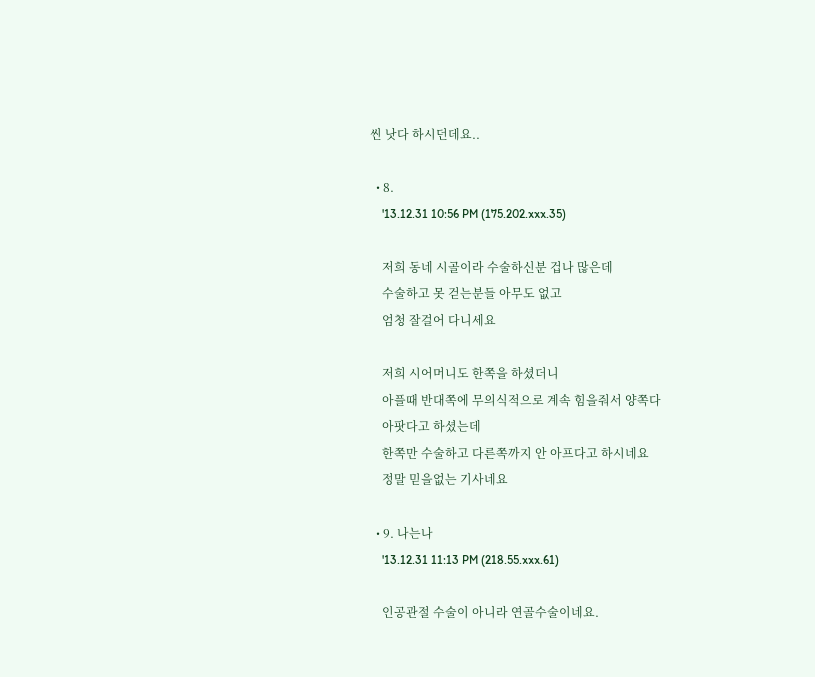씬 낫다 하시던데요..

  • 8.
    '13.12.31 10:56 PM (175.202.xxx.35)

    저희 동네 시골이라 수술하신분 겁나 많은데
    수술하고 못 걷는분들 아무도 없고
    엄청 잘걸어 다니세요

    저희 시어머니도 한쪽을 하셨더니
    아플때 반대쪽에 무의식적으로 계속 힘을줘서 양쪽다
    아팟다고 하셨는데
    한쪽만 수술하고 다른쪽까지 안 아프다고 하시네요
    정말 믿을없는 기사네요

  • 9. 나는나
    '13.12.31 11:13 PM (218.55.xxx.61)

    인공관절 수술이 아니라 연골수술이네요.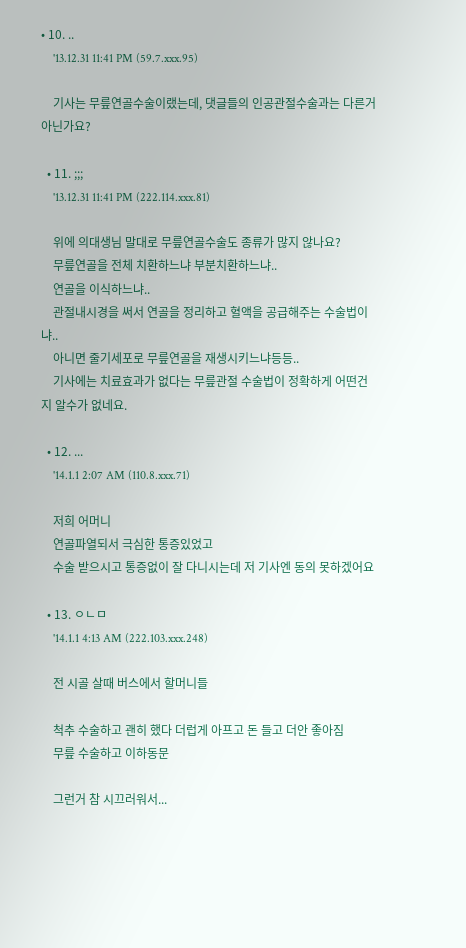• 10. ..
    '13.12.31 11:41 PM (59.7.xxx.95)

    기사는 무릎연골수술이랬는데, 댓글들의 인공관절수술과는 다른거 아닌가요?

  • 11. ;;;
    '13.12.31 11:41 PM (222.114.xxx.81)

    위에 의대생님 말대로 무릎연골수술도 종류가 많지 않나요?
    무릎연골을 전체 치환하느냐 부분치환하느냐..
    연골을 이식하느냐..
    관절내시경을 써서 연골을 정리하고 혈액을 공급해주는 수술법이냐..
    아니면 줄기세포로 무릎연골을 재생시키느냐등등..
    기사에는 치료효과가 없다는 무릎관절 수술법이 정확하게 어떤건지 알수가 없네요.

  • 12. ...
    '14.1.1 2:07 AM (110.8.xxx.71)

    저희 어머니
    연골파열되서 극심한 통증있었고
    수술 받으시고 통증없이 잘 다니시는데 저 기사엔 동의 못하겠어요

  • 13. ㅇㄴㅁ
    '14.1.1 4:13 AM (222.103.xxx.248)

    전 시골 살때 버스에서 할머니들

    척추 수술하고 괜히 했다 더럽게 아프고 돈 들고 더안 좋아짐
    무릎 수술하고 이하동문

    그런거 참 시끄러워서...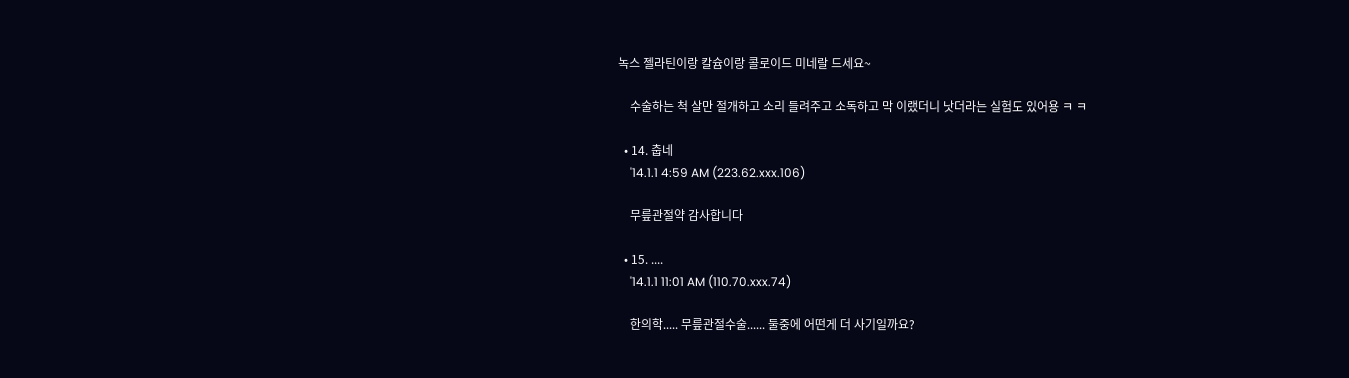녹스 젤라틴이랑 칼슘이랑 콜로이드 미네랄 드세요~

    수술하는 척 살만 절개하고 소리 들려주고 소독하고 막 이랬더니 낫더라는 실험도 있어용 ㅋ ㅋ

  • 14. 춥네
    '14.1.1 4:59 AM (223.62.xxx.106)

    무릎관절약 감사합니다

  • 15. ....
    '14.1.1 11:01 AM (110.70.xxx.74)

    한의학..... 무릎관절수술...... 둘중에 어떤게 더 사기일까요?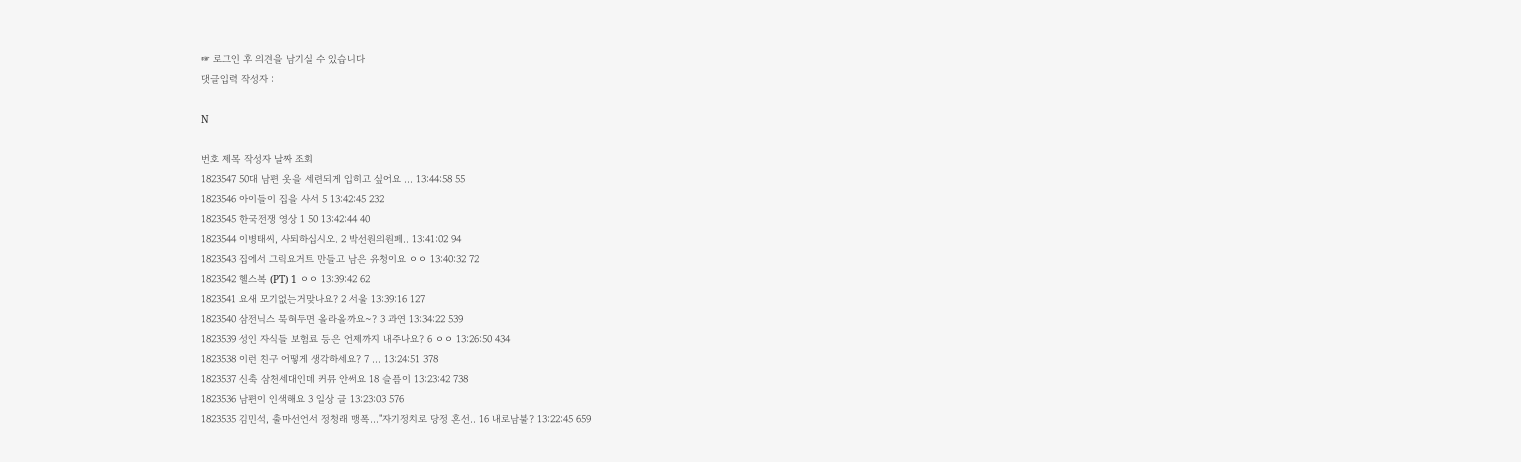☞ 로그인 후 의견을 남기실 수 있습니다
댓글입력 작성자 :

N

번호 제목 작성자 날짜 조회
1823547 50대 남편 옷을 세련되게 입히고 싶어요 ... 13:44:58 55
1823546 아이들이 집을 사서 5 13:42:45 232
1823545 한국전쟁 영상 1 50 13:42:44 40
1823544 이병태씨, 사퇴하십시오. 2 박선원의원페.. 13:41:02 94
1823543 집에서 그릭요거트 만들고 남은 유청이요 ㅇㅇ 13:40:32 72
1823542 헬스복 (PT) 1 ㅇㅇ 13:39:42 62
1823541 요새 모기없는거맞나요? 2 서울 13:39:16 127
1823540 삼전닉스 묵혀두면 올라올까요~? 3 과연 13:34:22 539
1823539 성인 자식들 보험료 등은 언제까지 내주나요? 6 ㅇㅇ 13:26:50 434
1823538 이런 친구 어떻게 생각하세요? 7 ... 13:24:51 378
1823537 신축 삼천세대인데 커뮤 안써요 18 슬픔이 13:23:42 738
1823536 남편이 인색해요 3 일상 글 13:23:03 576
1823535 김민석, 출마선언서 정청래 맹폭…"자기정치로 당정 혼선.. 16 내로남불? 13:22:45 659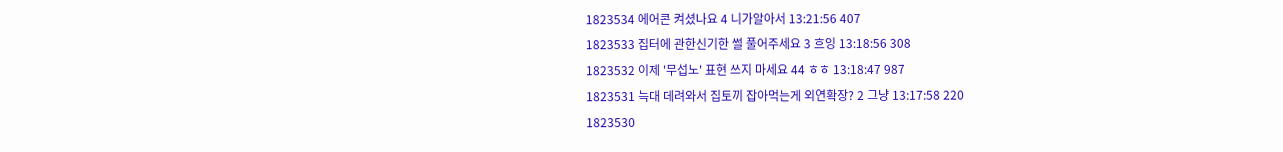1823534 에어콘 켜셨나요 4 니가알아서 13:21:56 407
1823533 집터에 관한신기한 썰 풀어주세요 3 흐잉 13:18:56 308
1823532 이제 '무섭노' 표현 쓰지 마세요 44 ㅎㅎ 13:18:47 987
1823531 늑대 데려와서 집토끼 잡아먹는게 외연확장? 2 그냥 13:17:58 220
1823530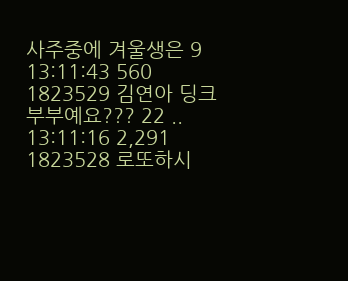사주중에 겨울생은 9 13:11:43 560
1823529 김연아 딩크 부부예요??? 22 .. 13:11:16 2,291
1823528 로또하시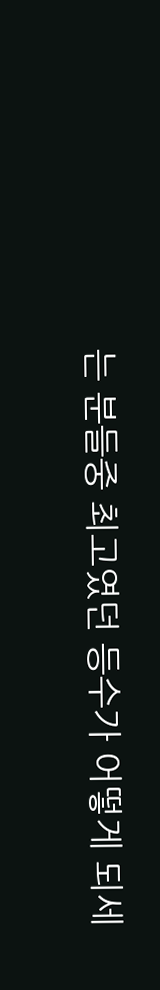는 분들중 최고였던 등수가 어떻게 되세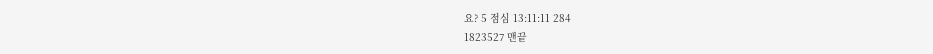요? 5 점심 13:11:11 284
1823527 맨끝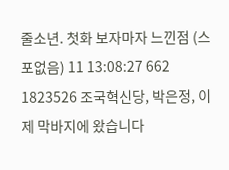줄소년. 첫화 보자마자 느낀점 (스포없음) 11 13:08:27 662
1823526 조국혁신당, 박은정, 이제 막바지에 왔습니다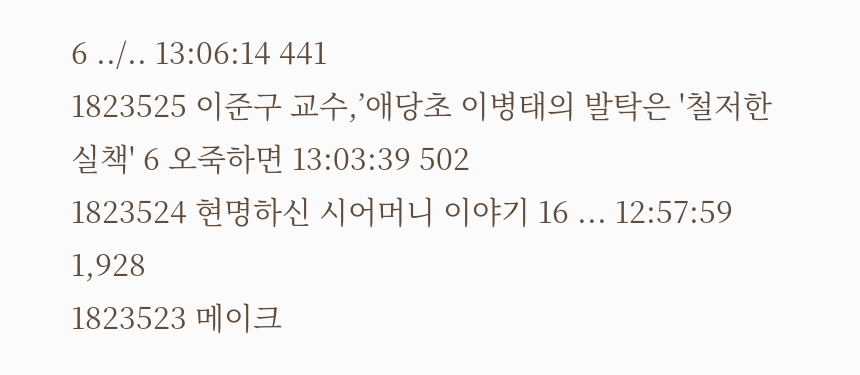6 ../.. 13:06:14 441
1823525 이준구 교수,’애당초 이병태의 발탁은 '철저한 실책' 6 오죽하면 13:03:39 502
1823524 현명하신 시어머니 이야기 16 ... 12:57:59 1,928
1823523 메이크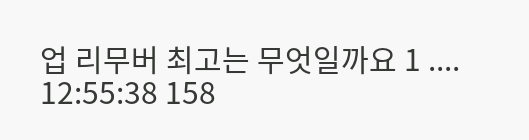업 리무버 최고는 무엇일까요 1 .... 12:55:38 158